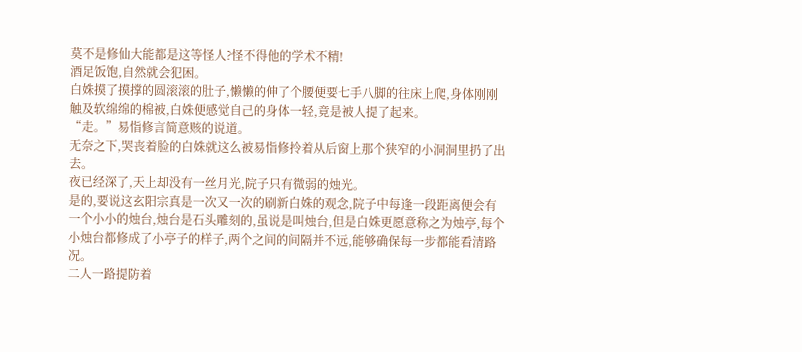莫不是修仙大能都是这等怪人?怪不得他的学术不精!
酒足饭饱,自然就会犯困。
白姝摸了摸撑的圆滚滚的肚子,懒懒的伸了个腰便要七手八脚的往床上爬,身体刚刚触及软绵绵的棉被,白姝便感觉自己的身体一轻,竟是被人提了起来。
“走。”易恉修言简意赅的说道。
无奈之下,哭丧着脸的白姝就这么被易恉修拎着从后窗上那个狭窄的小洞洞里扔了出去。
夜已经深了,天上却没有一丝月光,院子只有微弱的烛光。
是的,要说这玄阳宗真是一次又一次的刷新白姝的观念,院子中每逢一段距离便会有一个小小的烛台,烛台是石头雕刻的,虽说是叫烛台,但是白姝更愿意称之为烛亭,每个小烛台都修成了小亭子的样子,两个之间的间隔并不远,能够确保每一步都能看清路况。
二人一路提防着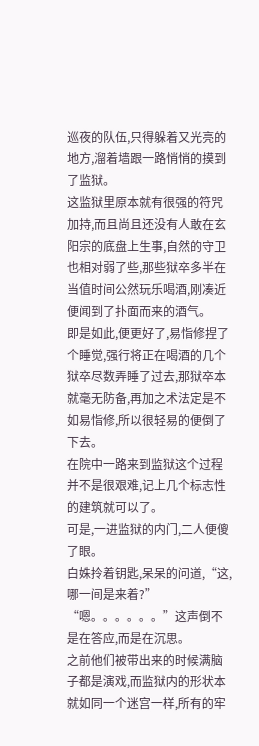巡夜的队伍,只得躲着又光亮的地方,溜着墙跟一路悄悄的摸到了监狱。
这监狱里原本就有很强的符咒加持,而且尚且还没有人敢在玄阳宗的底盘上生事,自然的守卫也相对弱了些,那些狱卒多半在当值时间公然玩乐喝酒,刚凑近便闻到了扑面而来的酒气。
即是如此,便更好了,易恉修捏了个睡觉,强行将正在喝酒的几个狱卒尽数弄睡了过去,那狱卒本就毫无防备,再加之术法定是不如易恉修,所以很轻易的便倒了下去。
在院中一路来到监狱这个过程并不是很艰难,记上几个标志性的建筑就可以了。
可是,一进监狱的内门,二人便傻了眼。
白姝拎着钥匙,呆呆的问道,“这,哪一间是来着?”
“嗯。。。。。。”这声倒不是在答应,而是在沉思。
之前他们被带出来的时候满脑子都是演戏,而监狱内的形状本就如同一个迷宫一样,所有的牢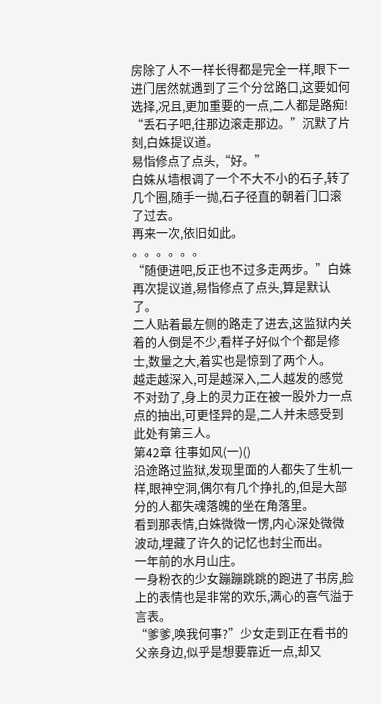房除了人不一样长得都是完全一样,眼下一进门居然就遇到了三个分岔路口,这要如何选择,况且,更加重要的一点,二人都是路痴!
“丢石子吧,往那边滚走那边。”沉默了片刻,白姝提议道。
易恉修点了点头,“好。”
白姝从墙根调了一个不大不小的石子,转了几个圈,随手一抛,石子径直的朝着门口滚了过去。
再来一次,依旧如此。
。。。。。。
“随便进吧,反正也不过多走两步。”白姝再次提议道,易恉修点了点头,算是默认了。
二人贴着最左侧的路走了进去,这监狱内关着的人倒是不少,看样子好似个个都是修士,数量之大,着实也是惊到了两个人。
越走越深入,可是越深入,二人越发的感觉不对劲了,身上的灵力正在被一股外力一点点的抽出,可更怪异的是,二人并未感受到此处有第三人。
第42章 往事如风(一)()
沿途路过监狱,发现里面的人都失了生机一样,眼神空洞,偶尔有几个挣扎的,但是大部分的人都失魂落魄的坐在角落里。
看到那表情,白姝微微一愣,内心深处微微波动,埋藏了许久的记忆也封尘而出。
一年前的水月山庄。
一身粉衣的少女蹦蹦跳跳的跑进了书房,脸上的表情也是非常的欢乐,满心的喜气溢于言表。
“爹爹,唤我何事?”少女走到正在看书的父亲身边,似乎是想要靠近一点,却又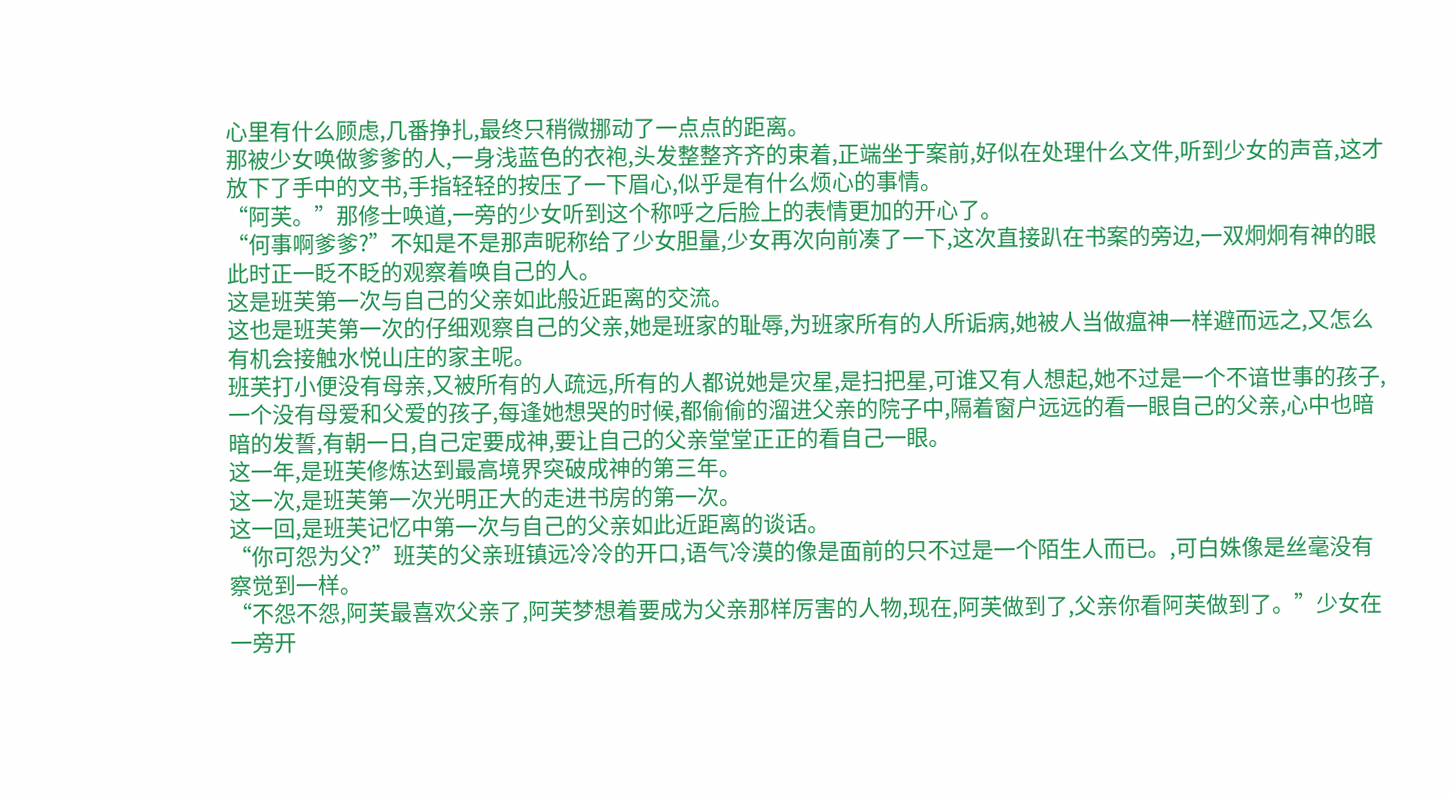心里有什么顾虑,几番挣扎,最终只稍微挪动了一点点的距离。
那被少女唤做爹爹的人,一身浅蓝色的衣袍,头发整整齐齐的束着,正端坐于案前,好似在处理什么文件,听到少女的声音,这才放下了手中的文书,手指轻轻的按压了一下眉心,似乎是有什么烦心的事情。
“阿芙。”那修士唤道,一旁的少女听到这个称呼之后脸上的表情更加的开心了。
“何事啊爹爹?”不知是不是那声昵称给了少女胆量,少女再次向前凑了一下,这次直接趴在书案的旁边,一双炯炯有神的眼此时正一眨不眨的观察着唤自己的人。
这是班芙第一次与自己的父亲如此般近距离的交流。
这也是班芙第一次的仔细观察自己的父亲,她是班家的耻辱,为班家所有的人所诟病,她被人当做瘟神一样避而远之,又怎么有机会接触水悦山庄的家主呢。
班芙打小便没有母亲,又被所有的人疏远,所有的人都说她是灾星,是扫把星,可谁又有人想起,她不过是一个不谙世事的孩子,一个没有母爱和父爱的孩子,每逢她想哭的时候,都偷偷的溜进父亲的院子中,隔着窗户远远的看一眼自己的父亲,心中也暗暗的发誓,有朝一日,自己定要成神,要让自己的父亲堂堂正正的看自己一眼。
这一年,是班芙修炼达到最高境界突破成神的第三年。
这一次,是班芙第一次光明正大的走进书房的第一次。
这一回,是班芙记忆中第一次与自己的父亲如此近距离的谈话。
“你可怨为父?”班芙的父亲班镇远冷冷的开口,语气冷漠的像是面前的只不过是一个陌生人而已。,可白姝像是丝毫没有察觉到一样。
“不怨不怨,阿芙最喜欢父亲了,阿芙梦想着要成为父亲那样厉害的人物,现在,阿芙做到了,父亲你看阿芙做到了。”少女在一旁开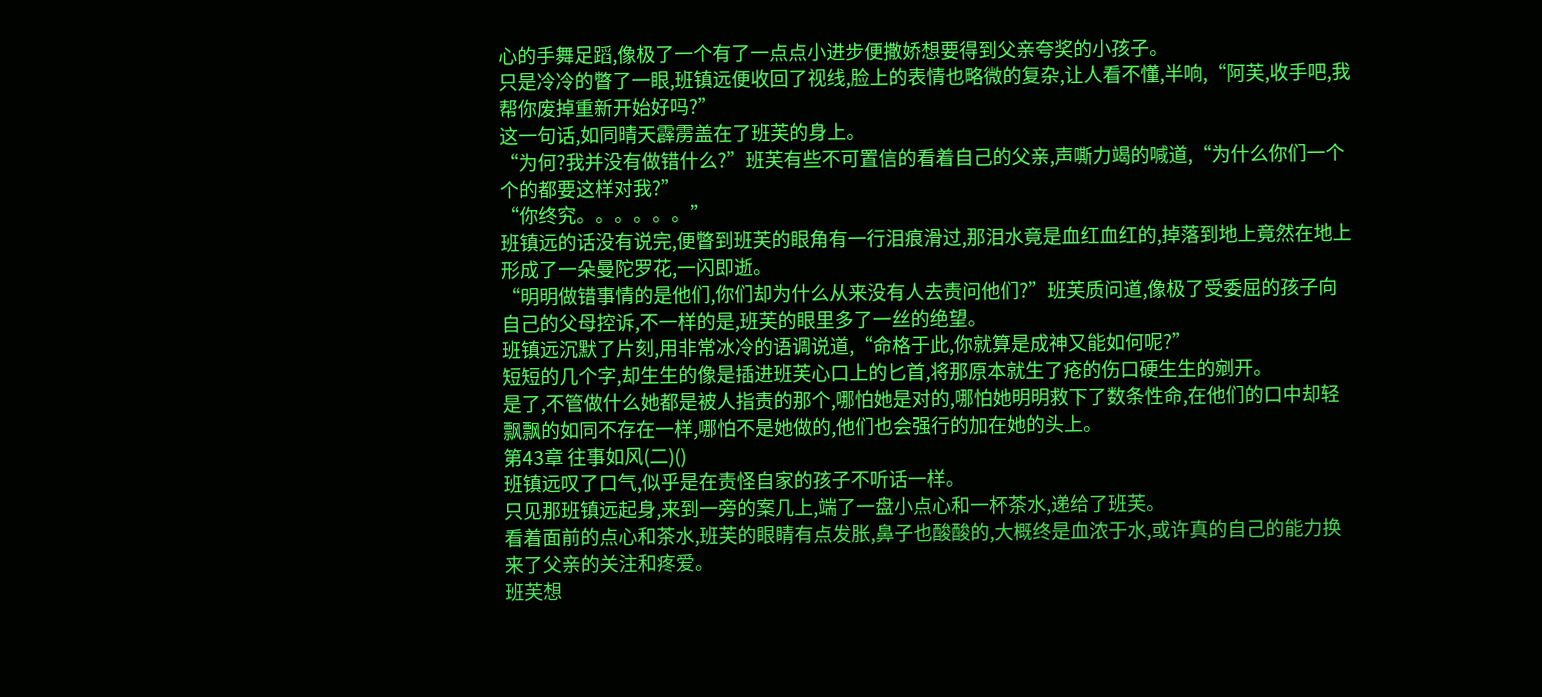心的手舞足蹈,像极了一个有了一点点小进步便撒娇想要得到父亲夸奖的小孩子。
只是冷冷的瞥了一眼,班镇远便收回了视线,脸上的表情也略微的复杂,让人看不懂,半响,“阿芙,收手吧,我帮你废掉重新开始好吗?”
这一句话,如同晴天霹雳盖在了班芙的身上。
“为何?我并没有做错什么?”班芙有些不可置信的看着自己的父亲,声嘶力竭的喊道,“为什么你们一个个的都要这样对我?”
“你终究。。。。。。”
班镇远的话没有说完,便瞥到班芙的眼角有一行泪痕滑过,那泪水竟是血红血红的,掉落到地上竟然在地上形成了一朵曼陀罗花,一闪即逝。
“明明做错事情的是他们,你们却为什么从来没有人去责问他们?”班芙质问道,像极了受委屈的孩子向自己的父母控诉,不一样的是,班芙的眼里多了一丝的绝望。
班镇远沉默了片刻,用非常冰冷的语调说道,“命格于此,你就算是成神又能如何呢?”
短短的几个字,却生生的像是插进班芙心口上的匕首,将那原本就生了疮的伤口硬生生的剜开。
是了,不管做什么她都是被人指责的那个,哪怕她是对的,哪怕她明明救下了数条性命,在他们的口中却轻飘飘的如同不存在一样,哪怕不是她做的,他们也会强行的加在她的头上。
第43章 往事如风(二)()
班镇远叹了口气,似乎是在责怪自家的孩子不听话一样。
只见那班镇远起身,来到一旁的案几上,端了一盘小点心和一杯茶水,递给了班芙。
看着面前的点心和茶水,班芙的眼睛有点发胀,鼻子也酸酸的,大概终是血浓于水,或许真的自己的能力换来了父亲的关注和疼爱。
班芙想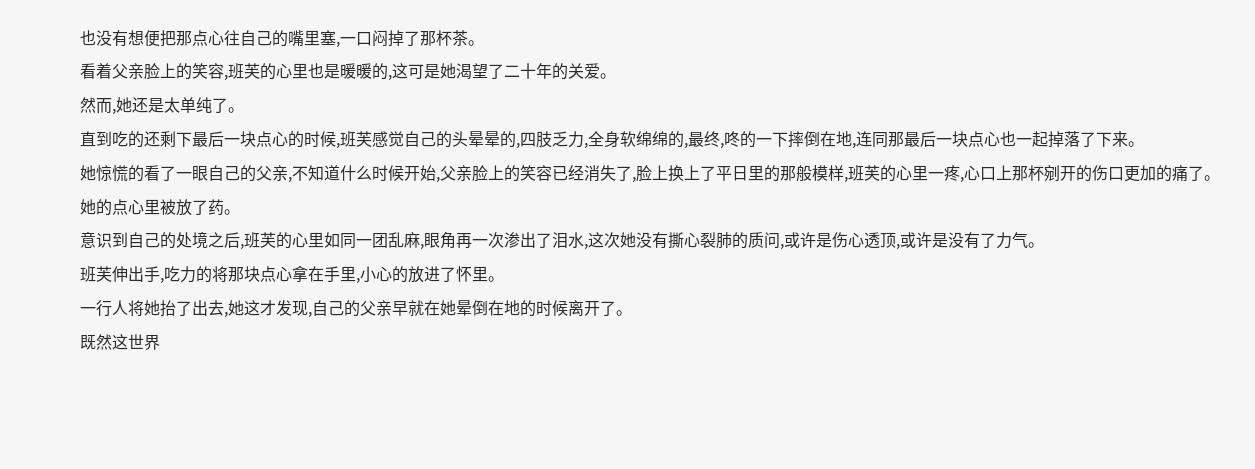也没有想便把那点心往自己的嘴里塞,一口闷掉了那杯茶。
看着父亲脸上的笑容,班芙的心里也是暖暖的,这可是她渴望了二十年的关爱。
然而,她还是太单纯了。
直到吃的还剩下最后一块点心的时候,班芙感觉自己的头晕晕的,四肢乏力,全身软绵绵的,最终,咚的一下摔倒在地,连同那最后一块点心也一起掉落了下来。
她惊慌的看了一眼自己的父亲,不知道什么时候开始,父亲脸上的笑容已经消失了,脸上换上了平日里的那般模样,班芙的心里一疼,心口上那杯剜开的伤口更加的痛了。
她的点心里被放了药。
意识到自己的处境之后,班芙的心里如同一团乱麻,眼角再一次渗出了泪水,这次她没有撕心裂肺的质问,或许是伤心透顶,或许是没有了力气。
班芙伸出手,吃力的将那块点心拿在手里,小心的放进了怀里。
一行人将她抬了出去,她这才发现,自己的父亲早就在她晕倒在地的时候离开了。
既然这世界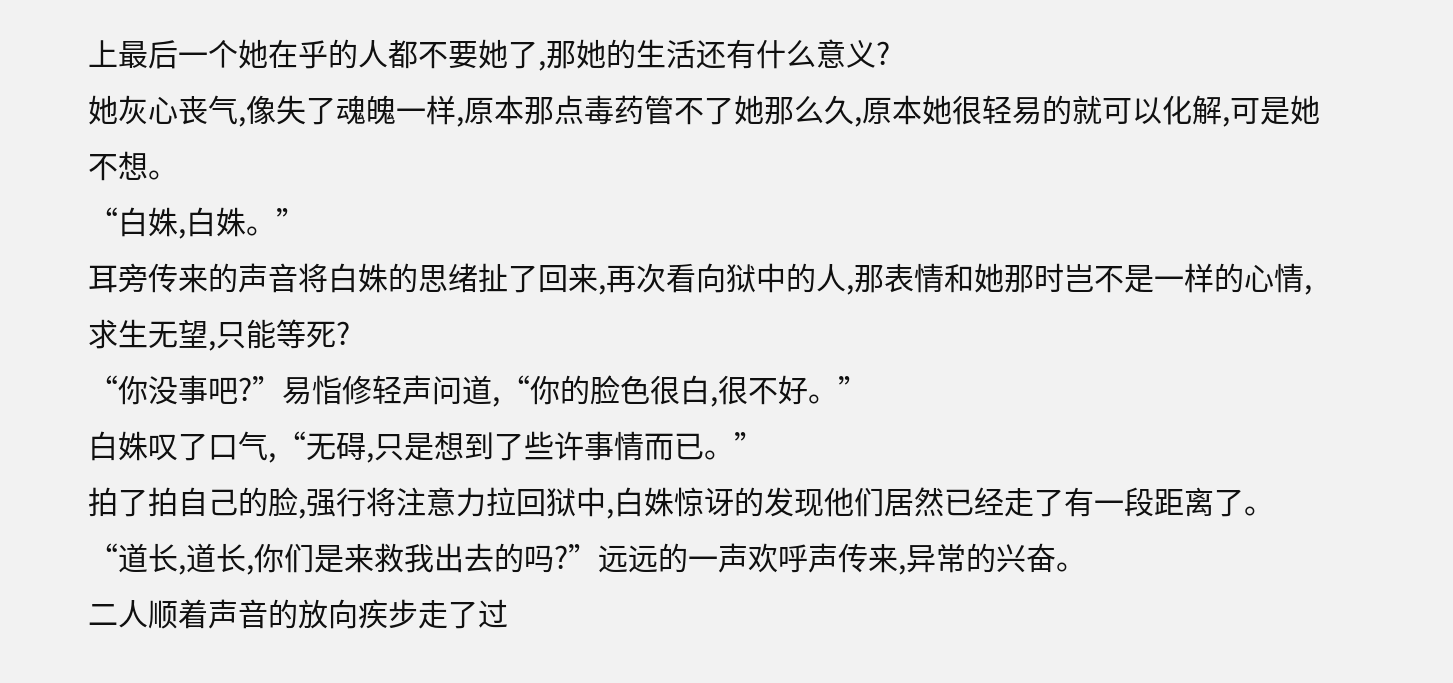上最后一个她在乎的人都不要她了,那她的生活还有什么意义?
她灰心丧气,像失了魂魄一样,原本那点毒药管不了她那么久,原本她很轻易的就可以化解,可是她不想。
“白姝,白姝。”
耳旁传来的声音将白姝的思绪扯了回来,再次看向狱中的人,那表情和她那时岂不是一样的心情,求生无望,只能等死?
“你没事吧?”易恉修轻声问道,“你的脸色很白,很不好。”
白姝叹了口气,“无碍,只是想到了些许事情而已。”
拍了拍自己的脸,强行将注意力拉回狱中,白姝惊讶的发现他们居然已经走了有一段距离了。
“道长,道长,你们是来救我出去的吗?”远远的一声欢呼声传来,异常的兴奋。
二人顺着声音的放向疾步走了过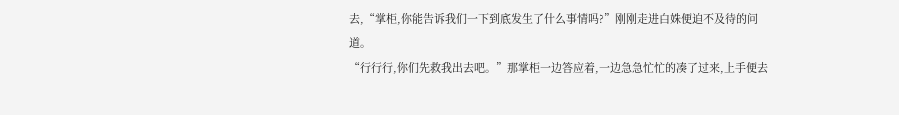去,“掌柜,你能告诉我们一下到底发生了什么事情吗?”刚刚走进白姝便迫不及待的问道。
“行行行,你们先救我出去吧。”那掌柜一边答应着,一边急急忙忙的凑了过来,上手便去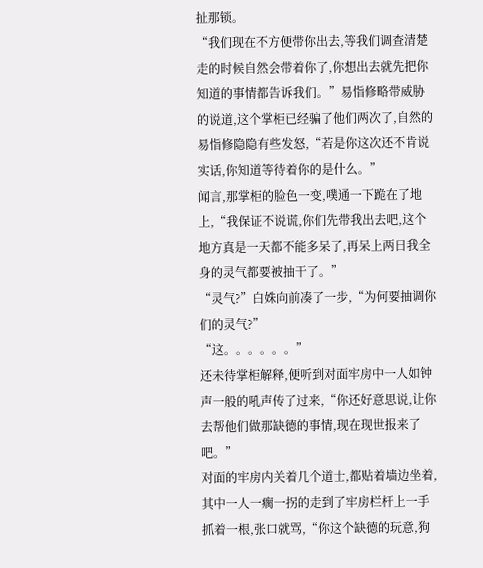扯那锁。
“我们现在不方便带你出去,等我们调查清楚走的时候自然会带着你了,你想出去就先把你知道的事情都告诉我们。”易恉修略带威胁的说道,这个掌柜已经骗了他们两次了,自然的易恉修隐隐有些发怒,“若是你这次还不肯说实话,你知道等待着你的是什么。”
闻言,那掌柜的脸色一变,噗通一下跪在了地上,“我保证不说谎,你们先带我出去吧,这个地方真是一天都不能多呆了,再呆上两日我全身的灵气都要被抽干了。”
“灵气?”白姝向前凑了一步,“为何要抽调你们的灵气?”
“这。。。。。。”
还未待掌柜解释,便听到对面牢房中一人如钟声一般的吼声传了过来,“你还好意思说,让你去帮他们做那缺德的事情,现在现世报来了吧。”
对面的牢房内关着几个道士,都贴着墙边坐着,其中一人一瘸一拐的走到了牢房栏杆上一手抓着一根,张口就骂,“你这个缺德的玩意,狗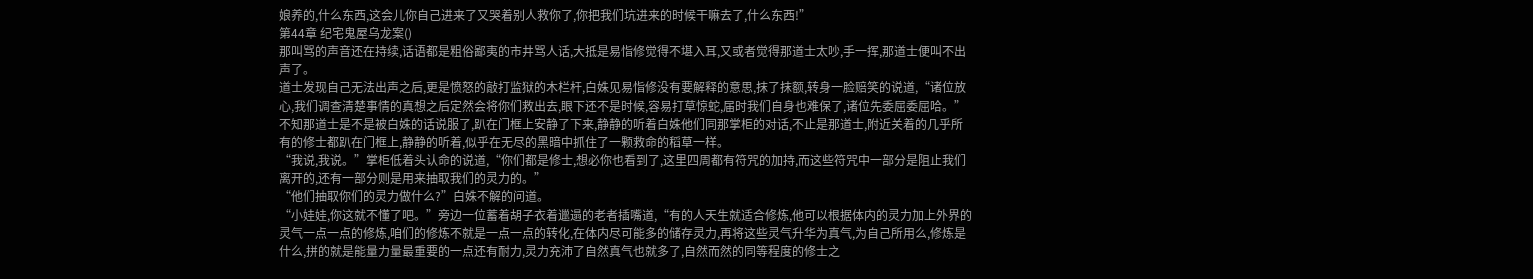娘养的,什么东西,这会儿你自己进来了又哭着别人救你了,你把我们坑进来的时候干嘛去了,什么东西!”
第44章 纪宅鬼屋乌龙案()
那叫骂的声音还在持续,话语都是粗俗鄙夷的市井骂人话,大抵是易恉修觉得不堪入耳,又或者觉得那道士太吵,手一挥,那道士便叫不出声了。
道士发现自己无法出声之后,更是愤怒的敲打监狱的木栏杆,白姝见易恉修没有要解释的意思,抹了抹额,转身一脸赔笑的说道,“诸位放心,我们调查清楚事情的真想之后定然会将你们救出去,眼下还不是时候,容易打草惊蛇,届时我们自身也难保了,诸位先委屈委屈哈。”
不知那道士是不是被白姝的话说服了,趴在门框上安静了下来,静静的听着白姝他们同那掌柜的对话,不止是那道士,附近关着的几乎所有的修士都趴在门框上,静静的听着,似乎在无尽的黑暗中抓住了一颗救命的稻草一样。
“我说,我说。”掌柜低着头认命的说道,“你们都是修士,想必你也看到了,这里四周都有符咒的加持,而这些符咒中一部分是阻止我们离开的,还有一部分则是用来抽取我们的灵力的。”
“他们抽取你们的灵力做什么?”白姝不解的问道。
“小娃娃,你这就不懂了吧。”旁边一位蓄着胡子衣着邋遢的老者插嘴道,“有的人天生就适合修炼,他可以根据体内的灵力加上外界的灵气一点一点的修炼,咱们的修炼不就是一点一点的转化,在体内尽可能多的储存灵力,再将这些灵气升华为真气,为自己所用么,修炼是什么,拼的就是能量力量最重要的一点还有耐力,灵力充沛了自然真气也就多了,自然而然的同等程度的修士之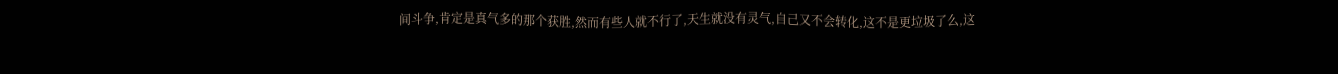间斗争,肯定是真气多的那个获胜,然而有些人就不行了,天生就没有灵气,自己又不会转化,这不是更垃圾了么,这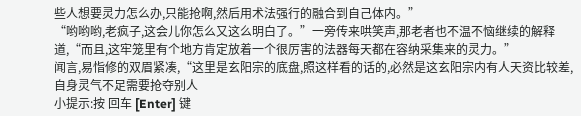些人想要灵力怎么办,只能抢啊,然后用术法强行的融合到自己体内。”
“哟哟哟,老疯子,这会儿你怎么又这么明白了。”一旁传来哄笑声,那老者也不温不恼继续的解释道,“而且,这牢笼里有个地方肯定放着一个很厉害的法器每天都在容纳采集来的灵力。”
闻言,易恉修的双眉紧凑,“这里是玄阳宗的底盘,照这样看的话的,必然是这玄阳宗内有人天资比较差,自身灵气不足需要抢夺别人
小提示:按 回车 [Enter] 键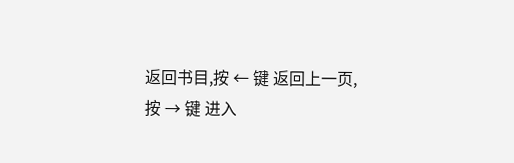返回书目,按 ← 键 返回上一页, 按 → 键 进入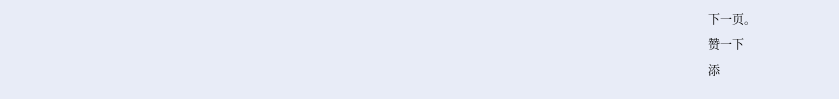下一页。
赞一下
添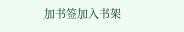加书签加入书架